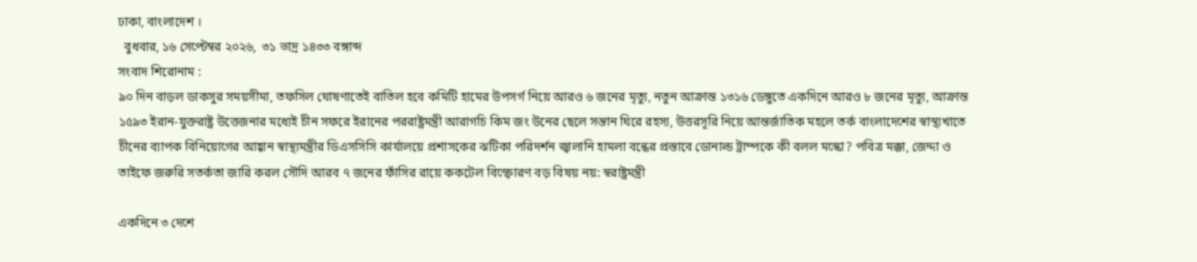ঢাকা, বাংলাদেশ ।
  বুধবার, ১৬ সেপ্টেম্বর ২০২৬,  ৩১ ভাদ্র ১৪৩৩ বঙ্গাব্দ
সংবাদ শিরোনাম :
৯০ দিন বাড়ল ডাকসুর সময়সীমা, তফসিল ঘোষণাতেই বাতিল হবে কমিটি হামের উপসর্গ নিয়ে আরও ৬ জনের মৃত্যু, নতুন আক্রান্ত ১৩১৬ ডেঙ্গুতে একদিনে আরও ৮ জনের মৃত্যু, আক্রান্ত ১৫৯৩ ইরান-যুক্তরাষ্ট্র উত্তেজনার মধ্যেই চীন সফরে ইরানের পররাষ্ট্রমন্ত্রী আরাগচি কিম জং উনের ছেলে সন্তান ঘিরে রহস্য, উত্তরসূরি নিয়ে আন্তর্জাতিক মহলে তর্ক বাংলাদেশের স্বাস্থ্যখাতে চীনের ব্যাপক বিনিয়োগের আহ্বান স্বাস্থ্যমন্ত্রীর ডিএসসিসি কার্যালয়ে প্রশাসকের ঝটিকা পরিদর্শন জ্বালানি হামলা বন্ধের প্রস্তাবে ডোনাল্ড ট্রাম্পকে কী বলল মস্কো? পবিত্র মক্কা, জেদ্দা ও তাইফে জরুরি সতর্কতা জারি করল সৌদি আরব ৭ জনের ফাঁসির রায়ে ককটেল বিস্ফোরণ বড় বিষয় নয়: স্বরাষ্ট্রমন্ত্রী

একদিনে ৩ দেশে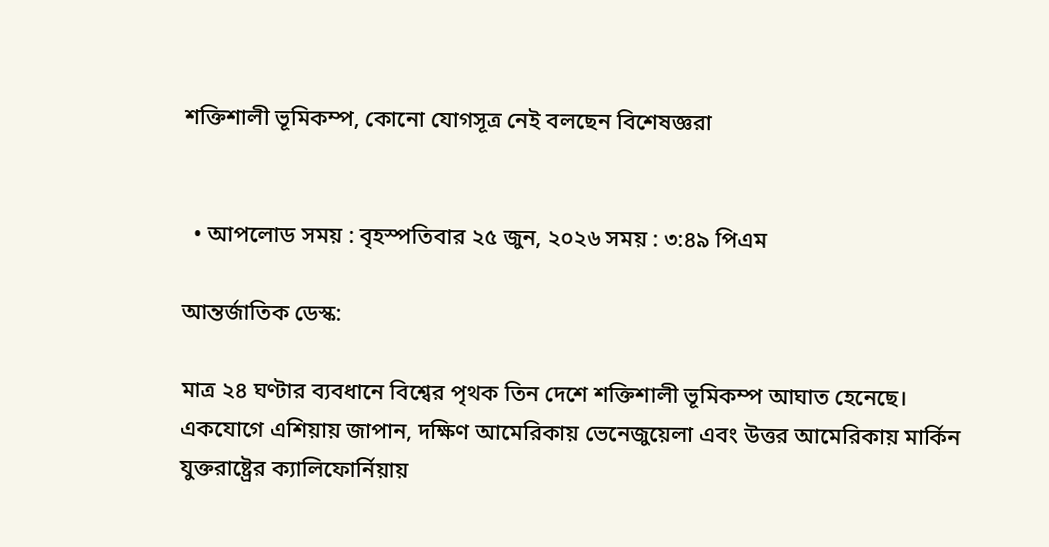শক্তিশালী ভূমিকম্প, কোনো যোগসূত্র নেই বলছেন বিশেষজ্ঞরা


  • আপলোড সময় : বৃহস্পতিবার ২৫ জুন, ২০২৬ সময় : ৩:৪৯ পিএম

আন্তর্জাতিক ডেস্ক:

মাত্র ২৪ ঘণ্টার ব্যবধানে বিশ্বের পৃথক তিন দেশে শক্তিশালী ভূমিকম্প আঘাত হেনেছে। একযোগে এশিয়ায় জাপান, দক্ষিণ আমেরিকায় ভেনেজুয়েলা এবং উত্তর আমেরিকায় মার্কিন যুক্তরাষ্ট্রের ক্যালিফোর্নিয়ায়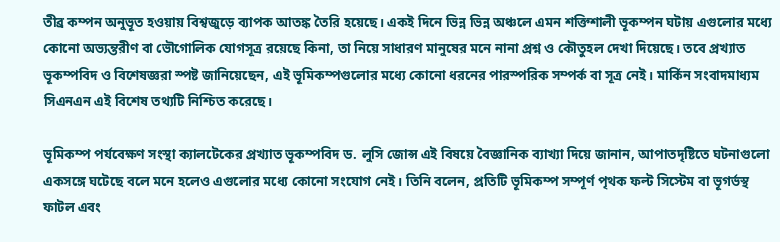তীব্র কম্পন অনুভূত হওয়ায় বিশ্বজুড়ে ব্যাপক আতঙ্ক তৈরি হয়েছে। একই দিনে ভিন্ন ভিন্ন অঞ্চলে এমন শক্তিশালী ভূকম্পন ঘটায় এগুলোর মধ্যে কোনো অভ্যন্তরীণ বা ভৌগোলিক যোগসূত্র রয়েছে কিনা, তা নিয়ে সাধারণ মানুষের মনে নানা প্রশ্ন ও কৌতুহল দেখা দিয়েছে। তবে প্রখ্যাত ভূকম্পবিদ ও বিশেষজ্ঞরা স্পষ্ট জানিয়েছেন, এই ভূমিকম্পগুলোর মধ্যে কোনো ধরনের পারস্পরিক সম্পর্ক বা সূত্র নেই। মার্কিন সংবাদমাধ্যম সিএনএন এই বিশেষ তথ্যটি নিশ্চিত করেছে।

ভূমিকম্প পর্যবেক্ষণ সংস্থা ক্যালটেকের প্রখ্যাত ভূকম্পবিদ ড. লুসি জোন্স এই বিষয়ে বৈজ্ঞানিক ব্যাখ্যা দিয়ে জানান, আপাতদৃষ্টিতে ঘটনাগুলো একসঙ্গে ঘটেছে বলে মনে হলেও এগুলোর মধ্যে কোনো সংযোগ নেই। তিনি বলেন, প্রতিটি ভূমিকম্প সম্পূর্ণ পৃথক ফল্ট সিস্টেম বা ভূগর্ভস্থ ফাটল এবং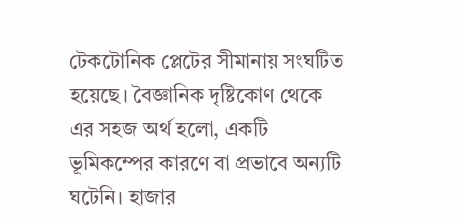টেকটোনিক প্লেটের সীমানায় সংঘটিত হয়েছে। বৈজ্ঞানিক দৃষ্টিকোণ থেকে এর সহজ অর্থ হলো, একটি ভূমিকম্পের কারণে বা প্রভাবে অন্যটি ঘটেনি। হাজার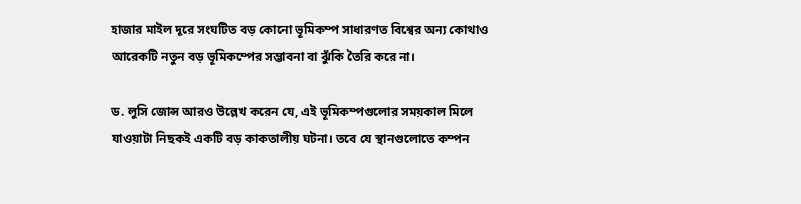হাজার মাইল দূরে সংঘটিত বড় কোনো ভূমিকম্প সাধারণত বিশ্বের অন্য কোথাও আরেকটি নতুন বড় ভূমিকম্পের সম্ভাবনা বা ঝুঁকি তৈরি করে না।

ড. লুসি জোন্স আরও উল্লেখ করেন যে, এই ভূমিকম্পগুলোর সময়কাল মিলে যাওয়াটা নিছকই একটি বড় কাকতালীয় ঘটনা। তবে যে স্থানগুলোতে কম্পন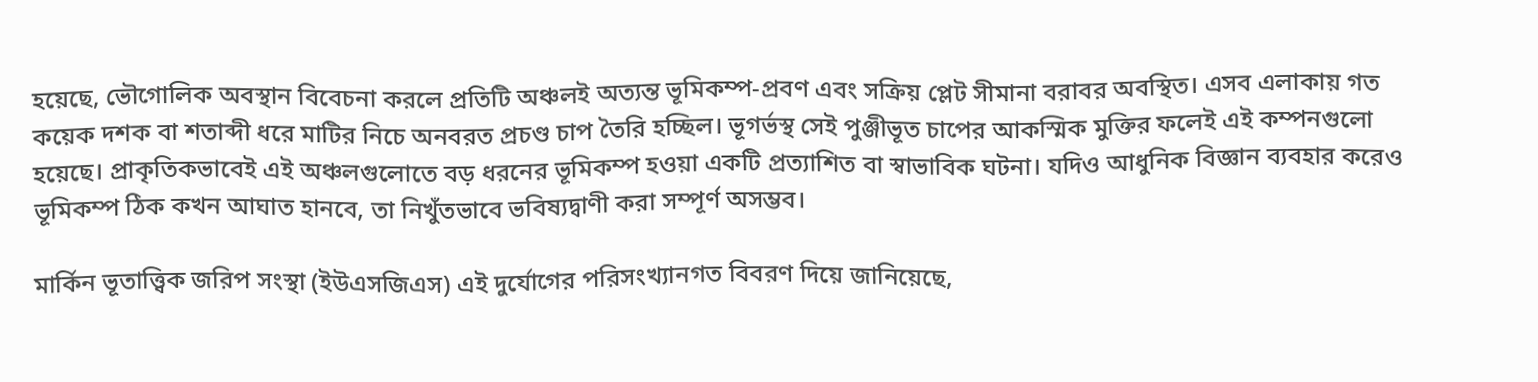হয়েছে, ভৌগোলিক অবস্থান বিবেচনা করলে প্রতিটি অঞ্চলই অত্যন্ত ভূমিকম্প-প্রবণ এবং সক্রিয় প্লেট সীমানা বরাবর অবস্থিত। এসব এলাকায় গত কয়েক দশক বা শতাব্দী ধরে মাটির নিচে অনবরত প্রচণ্ড চাপ তৈরি হচ্ছিল। ভূগর্ভস্থ সেই পুঞ্জীভূত চাপের আকস্মিক মুক্তির ফলেই এই কম্পনগুলো হয়েছে। প্রাকৃতিকভাবেই এই অঞ্চলগুলোতে বড় ধরনের ভূমিকম্প হওয়া একটি প্রত্যাশিত বা স্বাভাবিক ঘটনা। যদিও আধুনিক বিজ্ঞান ব্যবহার করেও ভূমিকম্প ঠিক কখন আঘাত হানবে, তা নিখুঁতভাবে ভবিষ্যদ্বাণী করা সম্পূর্ণ অসম্ভব।

মার্কিন ভূতাত্ত্বিক জরিপ সংস্থা (ইউএসজিএস) এই দুর্যোগের পরিসংখ্যানগত বিবরণ দিয়ে জানিয়েছে,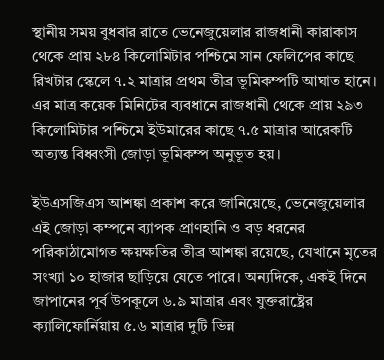স্থানীয় সময় বুধবার রাতে ভেনেজুয়েলার রাজধানী কারাকাস থেকে প্রায় ২৮৪ কিলোমিটার পশ্চিমে সান ফেলিপের কাছে রিখটার স্কেলে ৭.২ মাত্রার প্রথম তীব্র ভূমিকম্পটি আঘাত হানে। এর মাত্র কয়েক মিনিটের ব্যবধানে রাজধানী থেকে প্রায় ২৯৩ কিলোমিটার পশ্চিমে ইউমারের কাছে ৭.৫ মাত্রার আরেকটি অত্যন্ত বিধ্বংসী জোড়া ভূমিকম্প অনুভূত হয়।

ইউএসজিএস আশঙ্কা প্রকাশ করে জানিয়েছে, ভেনেজুয়েলার এই জোড়া কম্পনে ব্যাপক প্রাণহানি ও বড় ধরনের পরিকাঠামোগত ক্ষয়ক্ষতির তীব্র আশঙ্কা রয়েছে, যেখানে মৃতের সংখ্যা ১০ হাজার ছাড়িয়ে যেতে পারে। অন্যদিকে, একই দিনে জাপানের পূর্ব উপকূলে ৬.৯ মাত্রার এবং যুক্তরাষ্ট্রের ক্যালিফোর্নিয়ায় ৫.৬ মাত্রার দুটি ভিন্ন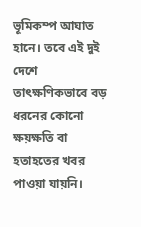ভূমিকম্প আঘাত হানে। তবে এই দুই দেশে তাৎক্ষণিকভাবে বড় ধরনের কোনো ক্ষয়ক্ষতি বা হতাহতের খবর পাওয়া যায়নি।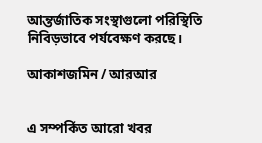আন্তর্জাতিক সংস্থাগুলো পরিস্থিতি নিবিড়ভাবে পর্যবেক্ষণ করছে।

আকাশজমিন / আরআর


এ সম্পর্কিত আরো খবর